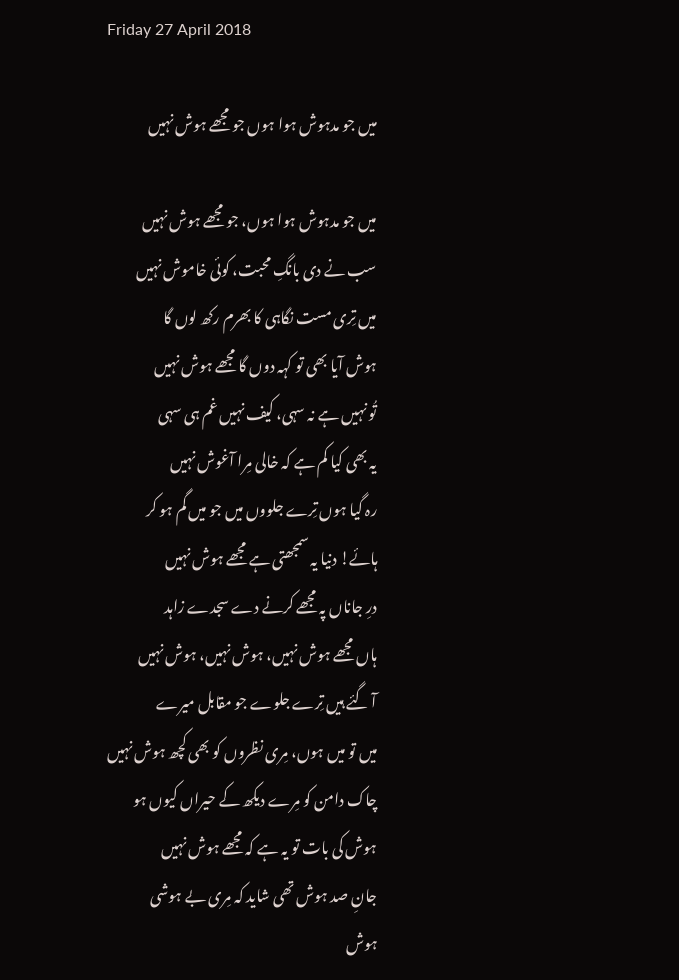Friday 27 April 2018

میں جو مدہوش ہوا ہوں جو مجھے ہوش نہیں

میں جو مدہوش ہوا ہوں، جو مجھے ہوش نہیں
سب نے دی بانگِ محبت، کوئی خاموش نہیں
میں تِری مست نگاہی کا بھرم رکھ لوں گا
ہوش آیا بھی تو کہہ دوں گا مجھے ہوش نہیں
تُو نہیں ہے نہ سہی، کیف نہیں غم ہی سہی
یہ بھی کیا کم ہے کہ خالی مِرا آغوش نہیں
رہ گیا ہوں تِرے جلووں میں جو میں گم ہو کر
ہائے! دنیا یہ سمجھتی ہے مجھے ہوش نہیں
درِ جاناں پہ مجھے کرنے دے سجدے زاہد
ہاں مجھے ہوش نہیں، ہوش نہیں، ہوش نہیں
آ گئے ہیں تِرے جلوے جو مقابل میرے
میں تو میں ہوں، مِری نظروں کو بھی کچھ ہوش نہیں
چاک دامن کو مِرے دیکھ کے حیراں کیوں ہو
ہوش کی بات تو یہ ہے کہ مجھے ہوش نہیں
جانِ صد ہوش تھی شاید کہ مِری بے ہوشی
ہوش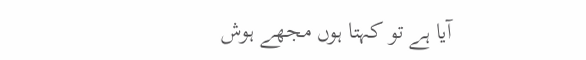آیا ہے تو کہتا ہوں مجھے ہوش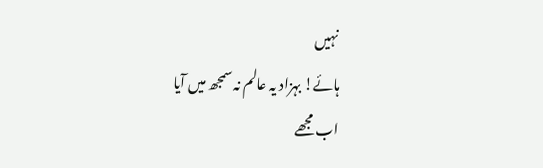نہیں
ہائے! بہزاد یہ عالم نہ سمجھ میں آیا
اب مجھے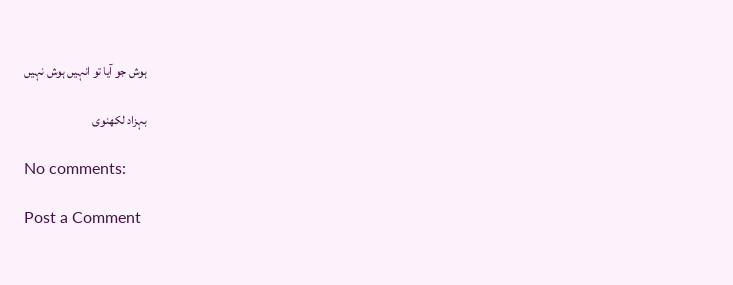ہوش جو آیا تو انہیں ہوش نہیں

بہزاد لکھنوی

No comments:

Post a Comment